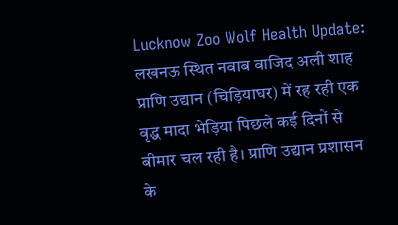Lucknow Zoo Wolf Health Update: लखनऊ स्थित नवाब वाजिद अली शाह प्राणि उद्यान (चिड़ियाघर) में रह रही एक वृद्ध मादा भेड़िया पिछले कई दिनों से बीमार चल रही है। प्राणि उद्यान प्रशासन के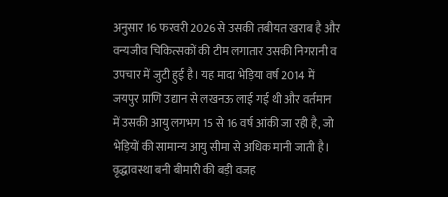अनुसार 16 फरवरी 2026 से उसकी तबीयत खराब है और वन्यजीव चिकित्सकों की टीम लगातार उसकी निगरानी व उपचार में जुटी हुई है। यह मादा भेड़िया वर्ष 2014 में जयपुर प्राणि उद्यान से लखनऊ लाई गई थी और वर्तमान में उसकी आयु लगभग 15 से 16 वर्ष आंकी जा रही है, जो भेड़ियों की सामान्य आयु सीमा से अधिक मानी जाती है।
वृद्धावस्था बनी बीमारी की बड़ी वजह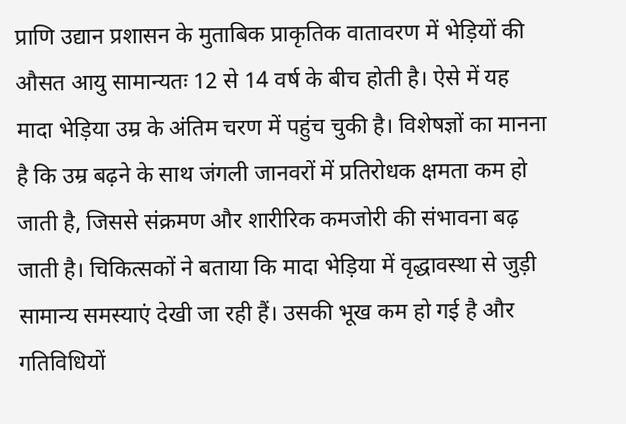प्राणि उद्यान प्रशासन के मुताबिक प्राकृतिक वातावरण में भेड़ियों की औसत आयु सामान्यतः 12 से 14 वर्ष के बीच होती है। ऐसे में यह मादा भेड़िया उम्र के अंतिम चरण में पहुंच चुकी है। विशेषज्ञों का मानना है कि उम्र बढ़ने के साथ जंगली जानवरों में प्रतिरोधक क्षमता कम हो जाती है, जिससे संक्रमण और शारीरिक कमजोरी की संभावना बढ़ जाती है। चिकित्सकों ने बताया कि मादा भेड़िया में वृद्धावस्था से जुड़ी सामान्य समस्याएं देखी जा रही हैं। उसकी भूख कम हो गई है और गतिविधियों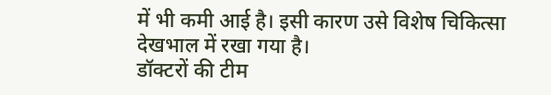में भी कमी आई है। इसी कारण उसे विशेष चिकित्सा देखभाल में रखा गया है।
डॉक्टरों की टीम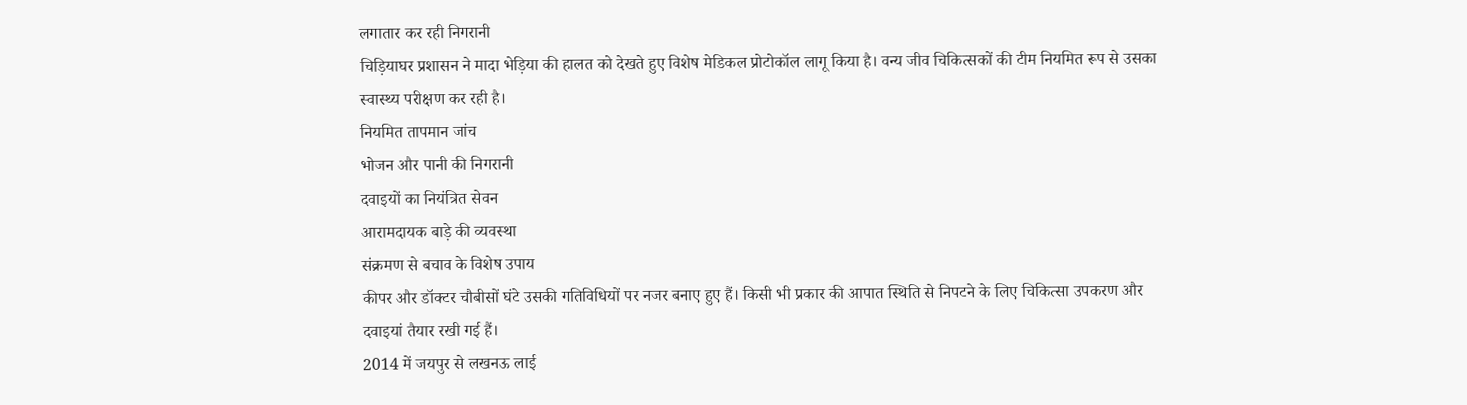लगातार कर रही निगरानी
चिड़ियाघर प्रशासन ने मादा भेड़िया की हालत को देखते हुए विशेष मेडिकल प्रोटोकॉल लागू किया है। वन्य जीव चिकित्सकों की टीम नियमित रूप से उसका स्वास्थ्य परीक्षण कर रही है।
नियमित तापमान जांच
भोजन और पानी की निगरानी
दवाइयों का नियंत्रित सेवन
आरामदायक बाड़े की व्यवस्था
संक्रमण से बचाव के विशेष उपाय
कीपर और डॉक्टर चौबीसों घंटे उसकी गतिविधियों पर नजर बनाए हुए हैं। किसी भी प्रकार की आपात स्थिति से निपटने के लिए चिकित्सा उपकरण और दवाइयां तैयार रखी गई हैं।
2014 में जयपुर से लखनऊ लाई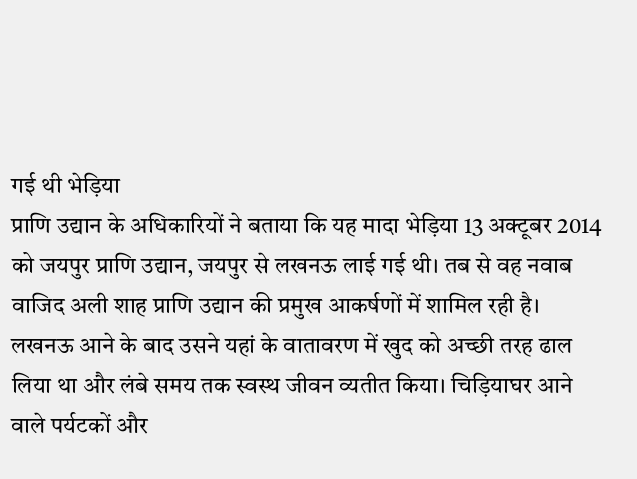गई थी भेड़िया
प्राणि उद्यान के अधिकारियों ने बताया कि यह मादा भेड़िया 13 अक्टूबर 2014 को जयपुर प्राणि उद्यान, जयपुर से लखनऊ लाई गई थी। तब से वह नवाब वाजिद अली शाह प्राणि उद्यान की प्रमुख आकर्षणों में शामिल रही है। लखनऊ आने के बाद उसने यहां के वातावरण में खुद को अच्छी तरह ढाल लिया था और लंबे समय तक स्वस्थ जीवन व्यतीत किया। चिड़ियाघर आने वाले पर्यटकों और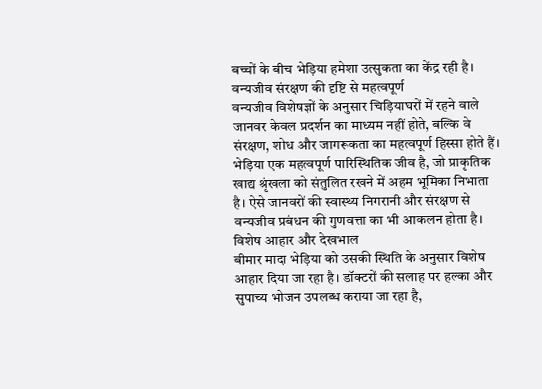बच्चों के बीच भेड़िया हमेशा उत्सुकता का केंद्र रही है।
वन्यजीव संरक्षण की दृष्टि से महत्वपूर्ण
वन्यजीव विशेषज्ञों के अनुसार चिड़ियाघरों में रहने वाले जानवर केवल प्रदर्शन का माध्यम नहीं होते, बल्कि वे संरक्षण, शोध और जागरूकता का महत्वपूर्ण हिस्सा होते हैं। भेड़िया एक महत्वपूर्ण पारिस्थितिक जीव है, जो प्राकृतिक खाद्य श्रृंखला को संतुलित रखने में अहम भूमिका निभाता है। ऐसे जानवरों की स्वास्थ्य निगरानी और संरक्षण से वन्यजीव प्रबंधन की गुणवत्ता का भी आकलन होता है।
विशेष आहार और देखभाल
बीमार मादा भेड़िया को उसकी स्थिति के अनुसार विशेष आहार दिया जा रहा है। डॉक्टरों की सलाह पर हल्का और सुपाच्य भोजन उपलब्ध कराया जा रहा है,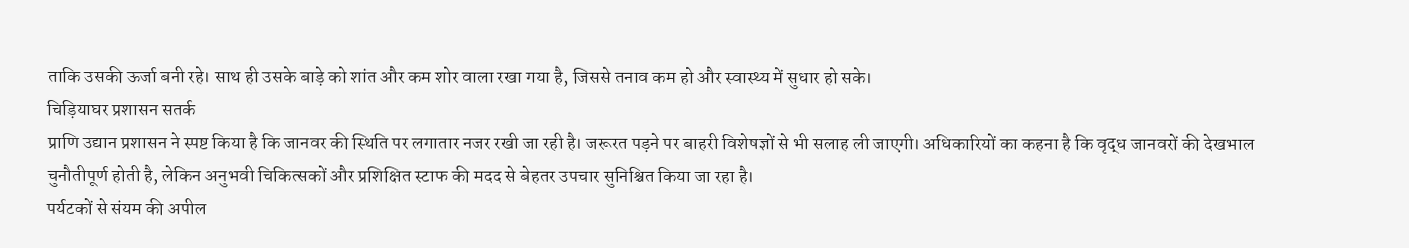ताकि उसकी ऊर्जा बनी रहे। साथ ही उसके बाड़े को शांत और कम शोर वाला रखा गया है, जिससे तनाव कम हो और स्वास्थ्य में सुधार हो सके।
चिड़ियाघर प्रशासन सतर्क
प्राणि उद्यान प्रशासन ने स्पष्ट किया है कि जानवर की स्थिति पर लगातार नजर रखी जा रही है। जरूरत पड़ने पर बाहरी विशेषज्ञों से भी सलाह ली जाएगी। अधिकारियों का कहना है कि वृद्ध जानवरों की देखभाल चुनौतीपूर्ण होती है, लेकिन अनुभवी चिकित्सकों और प्रशिक्षित स्टाफ की मदद से बेहतर उपचार सुनिश्चित किया जा रहा है।
पर्यटकों से संयम की अपील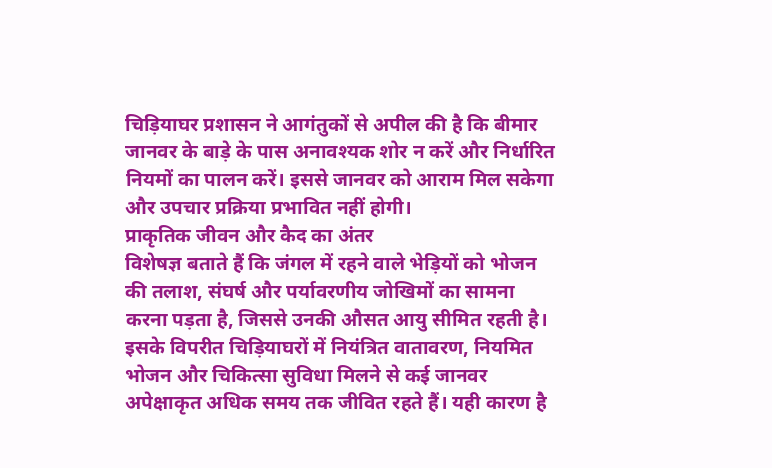चिड़ियाघर प्रशासन ने आगंतुकों से अपील की है कि बीमार जानवर के बाड़े के पास अनावश्यक शोर न करें और निर्धारित नियमों का पालन करें। इससे जानवर को आराम मिल सकेगा और उपचार प्रक्रिया प्रभावित नहीं होगी।
प्राकृतिक जीवन और कैद का अंतर
विशेषज्ञ बताते हैं कि जंगल में रहने वाले भेड़ियों को भोजन की तलाश, संघर्ष और पर्यावरणीय जोखिमों का सामना करना पड़ता है, जिससे उनकी औसत आयु सीमित रहती है। इसके विपरीत चिड़ियाघरों में नियंत्रित वातावरण, नियमित भोजन और चिकित्सा सुविधा मिलने से कई जानवर अपेक्षाकृत अधिक समय तक जीवित रहते हैं। यही कारण है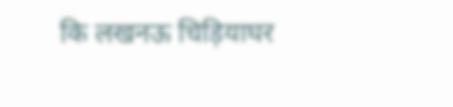कि लखनऊ चिड़ियाघर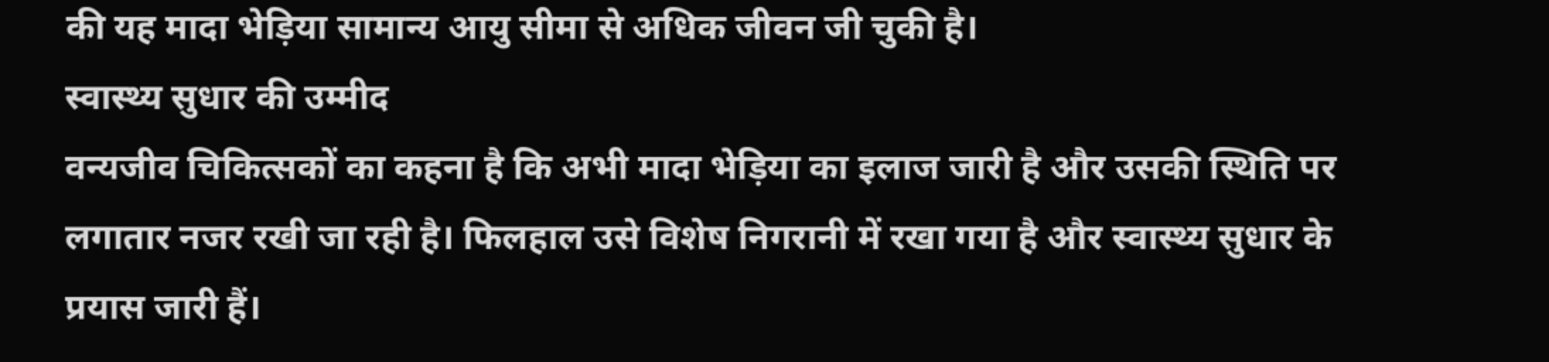की यह मादा भेड़िया सामान्य आयु सीमा से अधिक जीवन जी चुकी है।
स्वास्थ्य सुधार की उम्मीद
वन्यजीव चिकित्सकों का कहना है कि अभी मादा भेड़िया का इलाज जारी है और उसकी स्थिति पर लगातार नजर रखी जा रही है। फिलहाल उसे विशेष निगरानी में रखा गया है और स्वास्थ्य सुधार के प्रयास जारी हैं।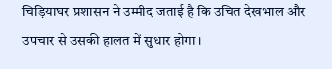चिड़ियाघर प्रशासन ने उम्मीद जताई है कि उचित देखभाल और उपचार से उसकी हालत में सुधार होगा।